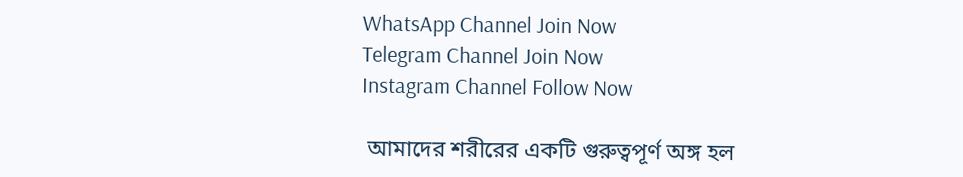WhatsApp Channel Join Now
Telegram Channel Join Now
Instagram Channel Follow Now

 আমাদের শরীরের একটি গুরুত্বপূর্ণ অঙ্গ হল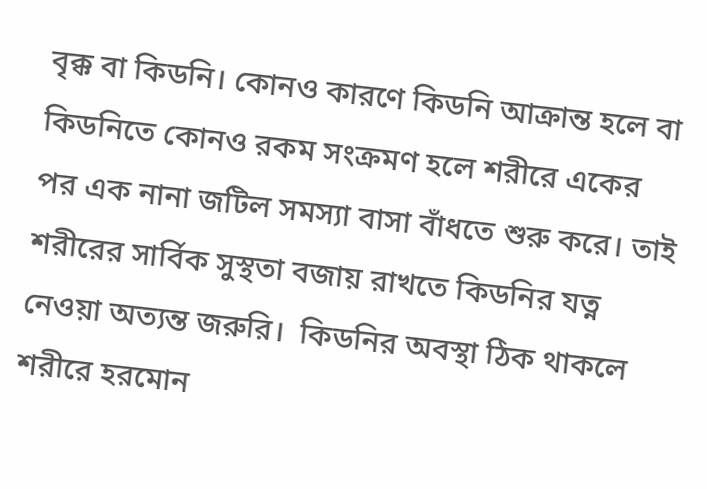বৃক্ক বা কিডনি। কোনও কারণে কিডনি আক্রান্ত হলে বা কিডনিতে কোনও রকম সংক্রমণ হলে শরীরে একের পর এক নানা জটিল সমস্যা বাসা বাঁধতে শুরু করে। তাই শরীরের সার্বিক সুস্থতা বজায় রাখতে কিডনির যত্ন নেওয়া অত্যন্ত জরুরি।  কিডনির অবস্থা ঠিক থাকলে শরীরে হরমোন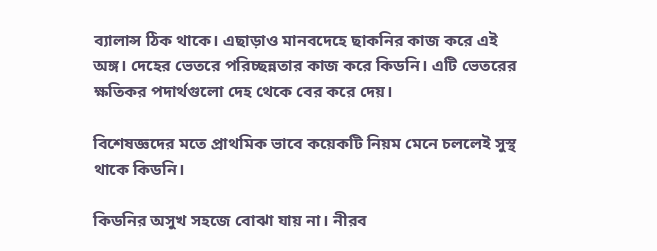ব্যালান্স ঠিক থাকে। এছাড়াও মানবদেহে ছাকনির কাজ করে এই অঙ্গ। দেহের ভেতরে পরিচ্ছন্নতার কাজ করে কিডনি। এটি ভেতরের ক্ষতিকর পদার্থগুলো দেহ থেকে বের করে দেয়।

বিশেষজ্ঞদের মতে প্রাথমিক ভাবে কয়েকটি নিয়ম মেনে চললেই সুস্থ থাকে কিডনি।

কিডনির অসুখ সহজে বোঝা যায় না। নীরব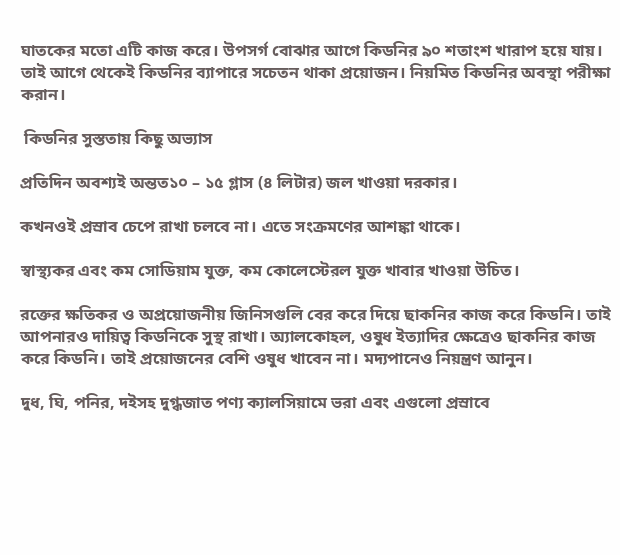ঘাতকের মতো এটি কাজ করে। উপসর্গ বোঝার আগে কিডনির ৯০ শতাংশ খারাপ হয়ে যায়। তাই আগে থেকেই কিডনির ব্যাপারে সচেতন থাকা প্রয়োজন। নিয়মিত কিডনির অবস্থা পরীক্ষা করান।

 কিডনির সুস্ততায় কিছু অভ্যাস

প্রতিদিন অবশ্যই অন্তত১০ – ১৫ গ্লাস (৪ লিটার) জল খাওয়া দরকার।

কখনওই প্রস্রাব চেপে রাখা চলবে না। এতে সংক্রমণের আশঙ্কা থাকে।

স্বাস্থ্যকর এবং কম সোডিয়াম যুক্ত, কম কোলেস্টেরল যুক্ত খাবার খাওয়া উচিত।

রক্তের ক্ষতিকর ও অপ্রয়োজনীয় জিনিসগুলি বের করে দিয়ে ছাকনির কাজ করে কিডনি। তাই আপনারও দায়িত্ব কিডনিকে সুস্থ রাখা। অ্যালকোহল, ওষুধ ইত্যাদির ক্ষেত্রেও ছাকনির কাজ করে কিডনি। তাই প্রয়োজনের বেশি ওষুধ খাবেন না। মদ্যপানেও নিয়ন্ত্রণ আনুন।

দুধ, ঘি, পনির, দইসহ দুগ্ধজাত পণ্য ক্যালসিয়ামে ভরা এবং এগুলো প্রস্রাবে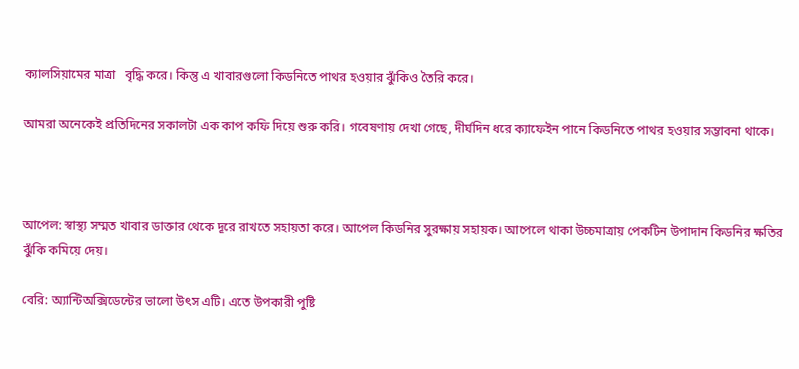ক্যালসিয়ামের মাত্রা   বৃদ্ধি করে। কিন্তু এ খাবারগুলো কিডনিতে পাথর হওয়ার ঝুঁকিও তৈরি করে।

আমরা অনেকেই প্রতিদিনের সকালটা এক কাপ কফি দিয়ে শুরু করি। গবেষণায় দেখা গেছে, দীর্ঘদিন ধরে ক্যাফেইন পানে কিডনিতে পাথর হওয়ার সম্ভাবনা থাকে।



আপেল: স্বাস্থ্য সম্মত খাবার ডাক্তার থেকে দূরে রাখতে সহায়তা করে। আপেল কিডনির সুরক্ষায় সহায়ক। আপেলে থাকা উচ্চমাত্রায় পেকটিন উপাদান কিডনির ক্ষতির ঝুঁকি কমিয়ে দেয়।

বেরি: অ্যান্টিঅক্সিডেন্টের ভালো উৎস এটি। এতে ‍উপকারী পুষ্টি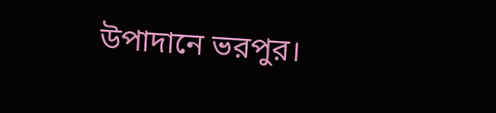উপাদানে ভরপুর।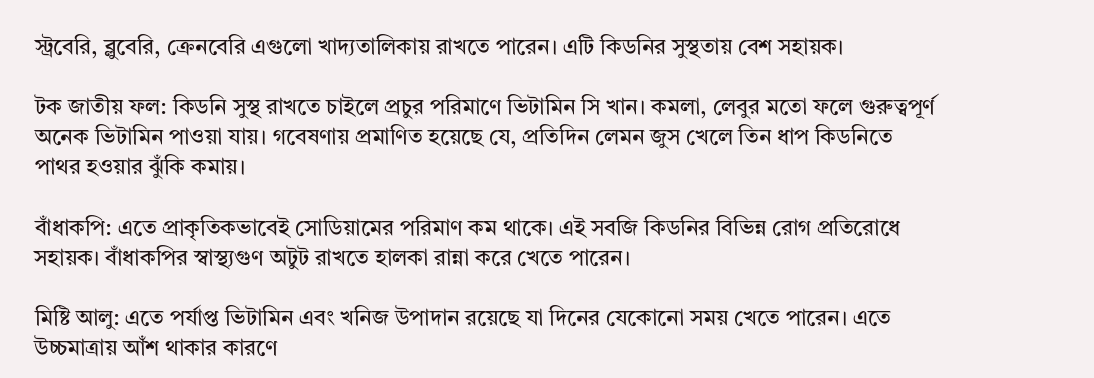স্ট্রবেরি, ব্লুবেরি, ক্রেনবেরি এগুলো খাদ্যতালিকায় রাখতে পারেন। এটি কিডনির সুস্থতায় বেশ সহায়ক।

টক জাতীয় ফল: কিডনি সুস্থ রাখতে চাইলে প্রচুর পরিমাণে ভিটামিন সি খান। কমলা, লেবুর মতো ফলে গুরুত্বপূর্ণ অনেক ভিটামিন পাওয়া যায়। গবেষণায় প্রমাণিত হয়েছে যে, প্রতিদিন লেমন জুস খেলে তিন ধাপ কিডনিতে পাথর হওয়ার ঝুঁকি কমায়।

বাঁধাকপি: এতে প্রাকৃতিকভাবেই সোডিয়ামের পরিমাণ কম থাকে। এই সবজি কিডনির বিভিন্ন রোগ প্রতিরোধে সহায়ক। বাঁধাকপির স্বাস্থ্যগুণ অটুট রাখতে হালকা রান্না করে খেতে পারেন।

মিষ্টি আলু: এতে পর্যাপ্ত ভিটামিন এবং খনিজ উপাদান রয়েছে যা দিনের যেকোনো সময় খেতে পারেন। এতে উচ্চমাত্রায় আঁশ থাকার কারণে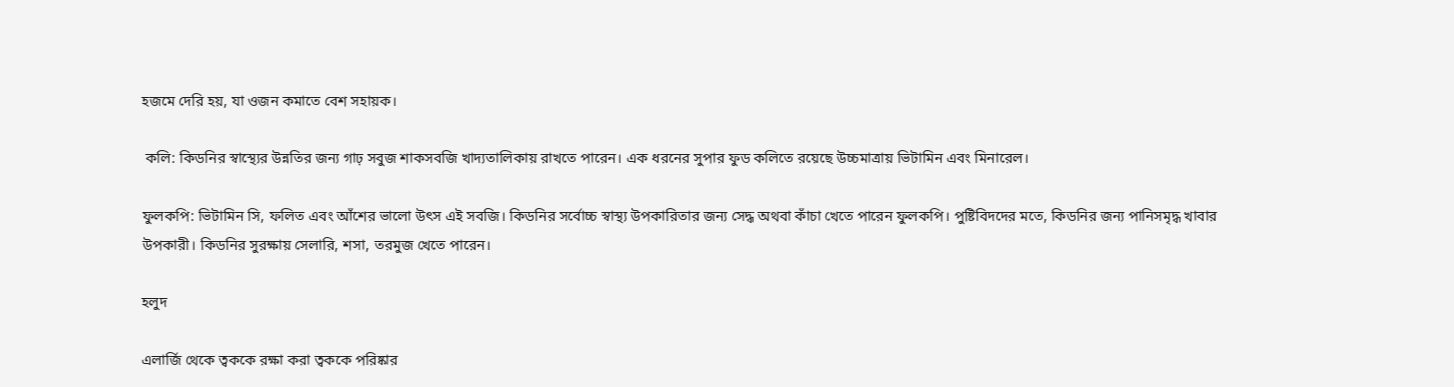হজমে দেরি হয়, যা ওজন কমাতে বেশ সহায়ক।

 কলি: কিডনির স্বাস্থ্যের উন্নতির জন্য গাঢ় সবুজ শাকসবজি খাদ্যতালিকায় রাখতে পারেন। এক ধরনের সুপার ফুড কলিতে রয়েছে উচ্চমাত্রায় ভিটামিন এবং মিনারেল।

ফুলকপি: ভিটামিন সি, ফলিত এবং আঁশের ভালো উৎস এই সবজি। কিডনির সর্বোচ্চ স্বাস্থ্য উপকারিতার জন্য সেদ্ধ অথবা কাঁচা খেতে পারেন ফুলকপি। পুষ্টিবিদদের মতে, কিডনির জন্য পানিসমৃদ্ধ খাবার উপকারী। কিডনির সুরক্ষায় সেলারি, শসা, তরমুজ খেতে পারেন।

হলুদ

এলার্জি থেকে ত্বককে রক্ষা করা ত্বককে পরিষ্কার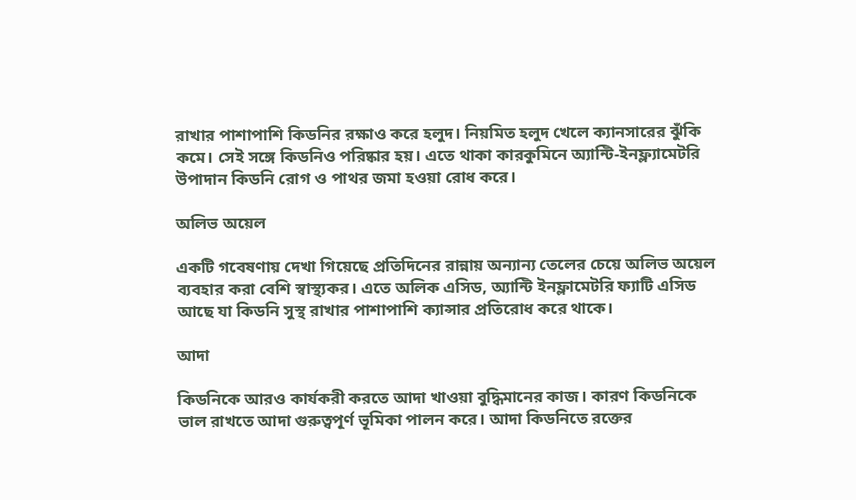রাখার পাশাপাশি কিডনির রক্ষাও করে হলুদ। নিয়মিত হলুদ খেলে ক্যানসারের ঝুঁকি কমে। সেই সঙ্গে কিডনিও পরিষ্কার হয়। এতে থাকা কারকুমিনে অ্যান্টি-ইনফ্ল্যামেটরি উপাদান কিডনি রোগ ও পাথর জমা হওয়া রোধ করে।

অলিভ অয়েল

একটি গবেষণায় দেখা গিয়েছে প্রতিদিনের রান্নায় অন্যান্য তেলের চেয়ে অলিভ অয়েল ব্যবহার করা বেশি স্বাস্থ্যকর। এতে অলিক এসিড, অ্যান্টি ইনফ্লামেটরি ফ্যাটি এসিড আছে যা কিডনি সুস্থ রাখার পাশাপাশি ক্যান্সার প্রতিরোধ করে থাকে।

আদা

কিডনিকে আরও কার্যকরী করতে আদা খাওয়া বুদ্ধিমানের কাজ। কারণ কিডনিকে ভাল রাখতে আদা গুরুত্বপূর্ণ ভূমিকা পালন করে। আদা কিডনিতে রক্তের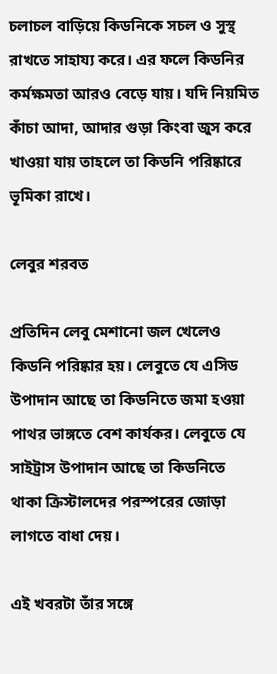চলাচল বাড়িয়ে কিডনিকে সচল ও সুস্থ রাখতে সাহায্য করে। এর ফলে কিডনির কর্মক্ষমতা আরও বেড়ে যায়। যদি নিয়মিত কাঁচা আদা, আদার গুড়া কিংবা জুস করে খাওয়া যায় তাহলে তা কিডনি পরিষ্কারে ভূমিকা রাখে।

লেবুর শরবত

প্রতিদিন লেবু মেশানো জল খেলেও কিডনি পরিষ্কার হয়। লেবুতে যে এসিড উপাদান আছে তা কিডনিতে জমা হওয়া পাথর ভাঙ্গতে বেশ কার্যকর। লেবুতে যে সাইট্রাস উপাদান আছে তা কিডনিতে থাকা ক্রিস্টালদের পরস্পরের জোড়া লাগতে বাধা দেয়।

এই খবরটা তাঁর সঙ্গে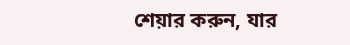শেয়ার করুন, যার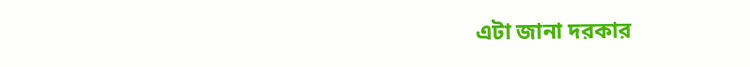এটা জানা দরকার